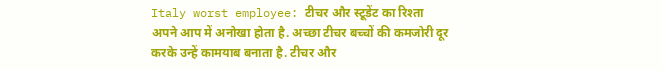Italy worst employee: टीचर और स्टूडेंट का रिश्ता अपने आप में अनोखा होता है. अच्छा टीचर बच्चों की कमजोरी दूर करके उन्हें कामयाब बनाता है. टीचर और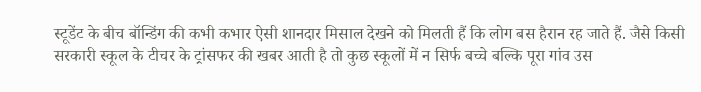स्टूडेंट के बीच बॉन्डिंग की कभी कभार ऐसी शानदार मिसाल देखने को मिलती हैं कि लोग बस हैरान रह जाते हैं. जैसे किसी सरकारी स्कूल के टीचर के ट्रांसफर की खबर आती है तो कुछ स्कूलों में न सिर्फ बच्चे बल्कि पूरा गांव उस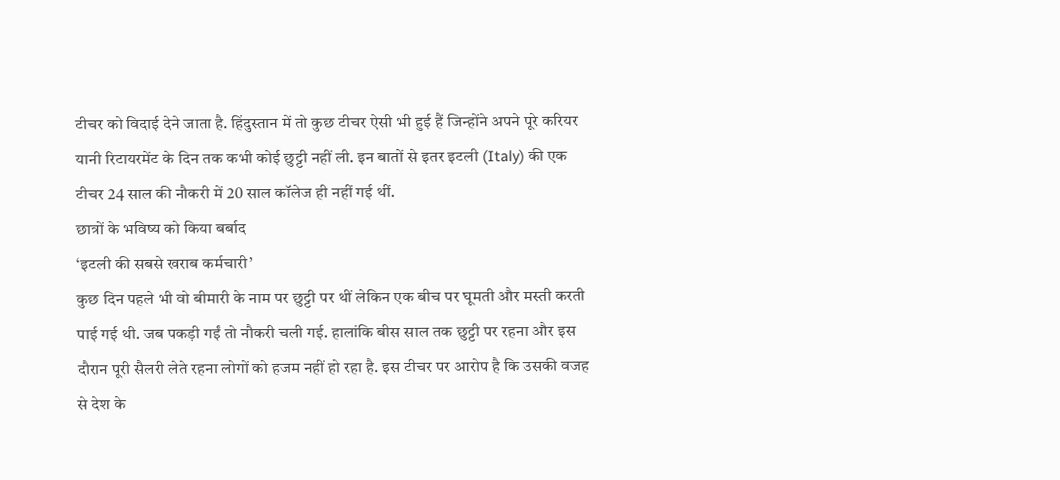टीचर को विदाई देने जाता है. हिंदुस्तान में तो कुछ टीचर ऐसी भी हुई हैं जिन्होंने अपने पूरे करियर यानी रिटायरमेंट के दिन तक कभी कोई छुट्टी नहीं ली. इन बातों से इतर इटली (Italy) की एक टीचर 24 साल की नौकरी में 20 साल कॉलेज ही नहीं गई थीं.
छात्रों के भविष्य को किया बर्बाद
‘इटली की सबसे खराब कर्मचारी’
कुछ दिन पहले भी वो बीमारी के नाम पर छुट्टी पर थीं लेकिन एक बीच पर घूमती और मस्ती करती पाई गई थी. जब पकड़ी गईं तो नौकरी चली गई. हालांकि बीस साल तक छुट्टी पर रहना और इस दौरान पूरी सैलरी लेते रहना लोगों को हजम नहीं हो रहा है. इस टीचर पर आरोप है कि उसकी वजह से देश के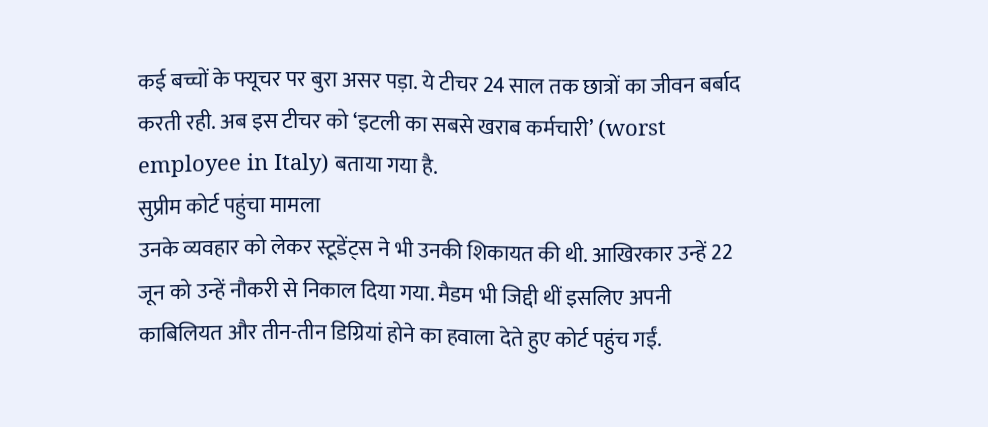कई बच्चों के फ्यूचर पर बुरा असर पड़ा. ये टीचर 24 साल तक छात्रों का जीवन बर्बाद करती रही. अब इस टीचर को ‘इटली का सबसे खराब कर्मचारी’ (worst employee in Italy) बताया गया है.
सुप्रीम कोर्ट पहुंचा मामला
उनके व्यवहार को लेकर स्टूडेंट्स ने भी उनकी शिकायत की थी. आखिरकार उन्हें 22 जून को उन्हें नौकरी से निकाल दिया गया. मैडम भी जिद्दी थीं इसलिए अपनी काबिलियत और तीन-तीन डिग्रियां होने का हवाला देते हुए कोर्ट पहुंच गईं.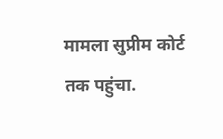मामला सुप्रीम कोर्ट तक पहुंचा.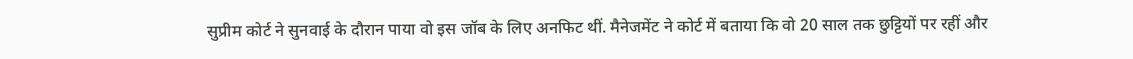सुप्रीम कोर्ट ने सुनवाई के दौरान पाया वो इस जॉब के लिए अनफिट थीं. मैनेजमेंट ने कोर्ट में बताया कि वो 20 साल तक छुट्टियों पर रहीं और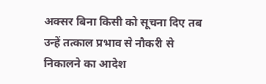अक्सर बिना किसी को सूचना दिए तब उन्हें तत्काल प्रभाव से नौकरी से निकालने का आदेश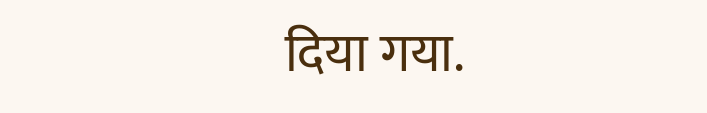दिया गया.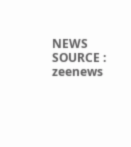NEWS SOURCE : zeenews